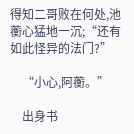得知二哥败在何处,池蘅心猛地一沉;“还有如此怪异的法门?”

    “小心,阿蘅。”

    出身书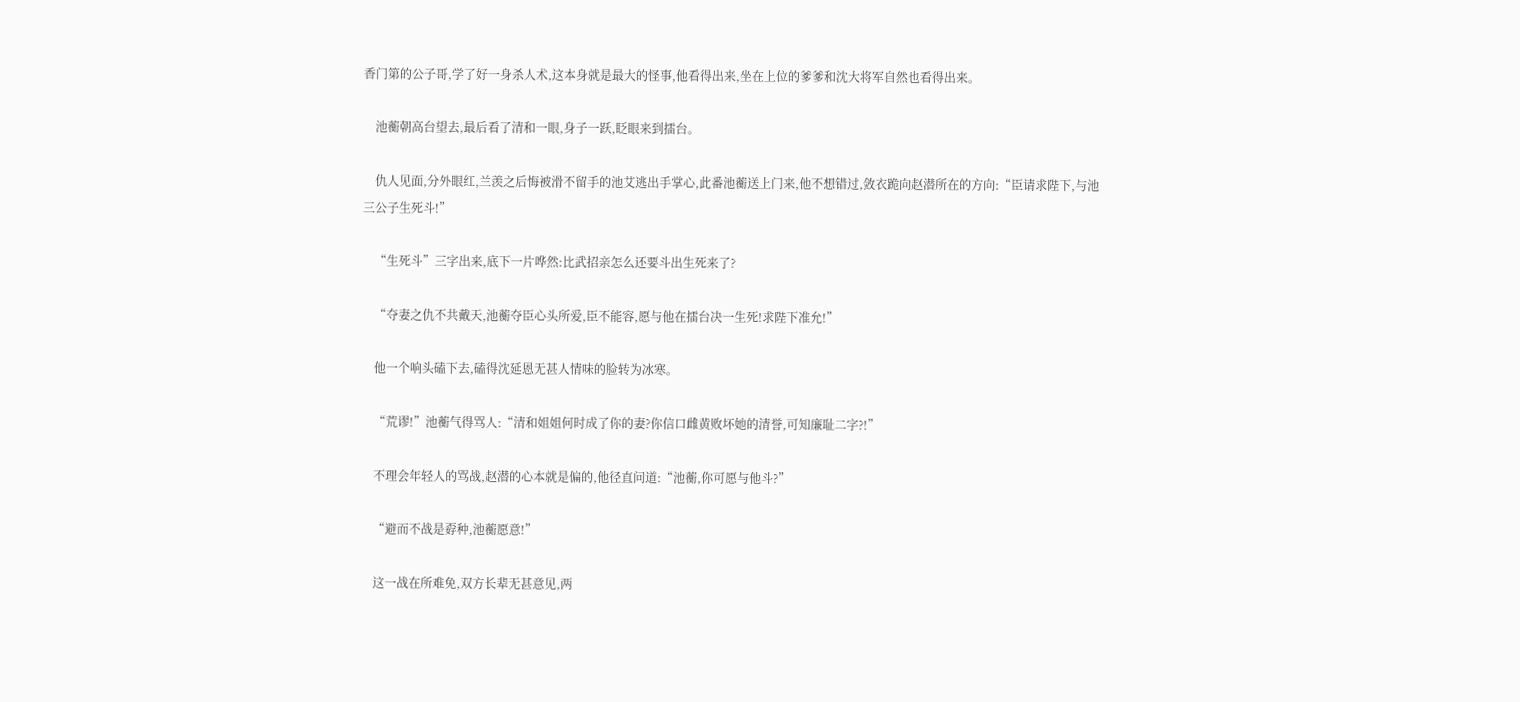香门第的公子哥,学了好一身杀人术,这本身就是最大的怪事,他看得出来,坐在上位的爹爹和沈大将军自然也看得出来。

    池蘅朝高台望去,最后看了清和一眼,身子一跃,眨眼来到擂台。

    仇人见面,分外眼红,兰羡之后悔被滑不留手的池艾逃出手掌心,此番池蘅送上门来,他不想错过,敛衣跪向赵潜所在的方向:“臣请求陛下,与池三公子生死斗!”

    “生死斗”三字出来,底下一片哗然:比武招亲怎么还要斗出生死来了?

    “夺妻之仇不共戴天,池蘅夺臣心头所爱,臣不能容,愿与他在擂台决一生死!求陛下准允!”

    他一个响头磕下去,磕得沈延恩无甚人情味的脸转为冰寒。

    “荒谬!”池蘅气得骂人:“清和姐姐何时成了你的妻?你信口雌黄败坏她的清誉,可知廉耻二字?!”

    不理会年轻人的骂战,赵潜的心本就是偏的,他径直问道:“池蘅,你可愿与他斗?”

    “避而不战是孬种,池蘅愿意!”

    这一战在所难免,双方长辈无甚意见,两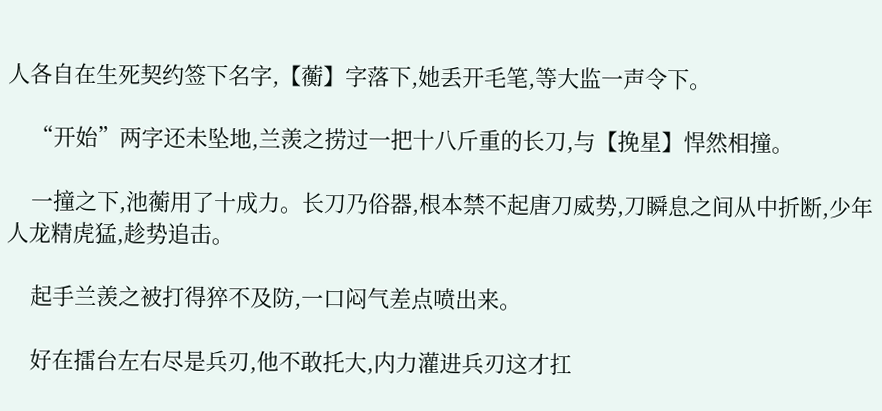人各自在生死契约签下名字,【蘅】字落下,她丢开毛笔,等大监一声令下。

    “开始”两字还未坠地,兰羡之捞过一把十八斤重的长刀,与【挽星】悍然相撞。

    一撞之下,池蘅用了十成力。长刀乃俗器,根本禁不起唐刀威势,刀瞬息之间从中折断,少年人龙精虎猛,趁势追击。

    起手兰羡之被打得猝不及防,一口闷气差点喷出来。

    好在擂台左右尽是兵刃,他不敢托大,内力灌进兵刃这才扛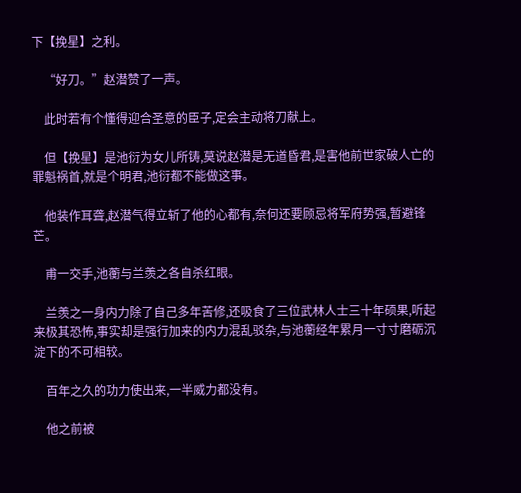下【挽星】之利。

    “好刀。”赵潜赞了一声。

    此时若有个懂得迎合圣意的臣子,定会主动将刀献上。

    但【挽星】是池衍为女儿所铸,莫说赵潜是无道昏君,是害他前世家破人亡的罪魁祸首,就是个明君,池衍都不能做这事。

    他装作耳聋,赵潜气得立斩了他的心都有,奈何还要顾忌将军府势强,暂避锋芒。

    甫一交手,池蘅与兰羡之各自杀红眼。

    兰羡之一身内力除了自己多年苦修,还吸食了三位武林人士三十年硕果,听起来极其恐怖,事实却是强行加来的内力混乱驳杂,与池蘅经年累月一寸寸磨砺沉淀下的不可相较。

    百年之久的功力使出来,一半威力都没有。

    他之前被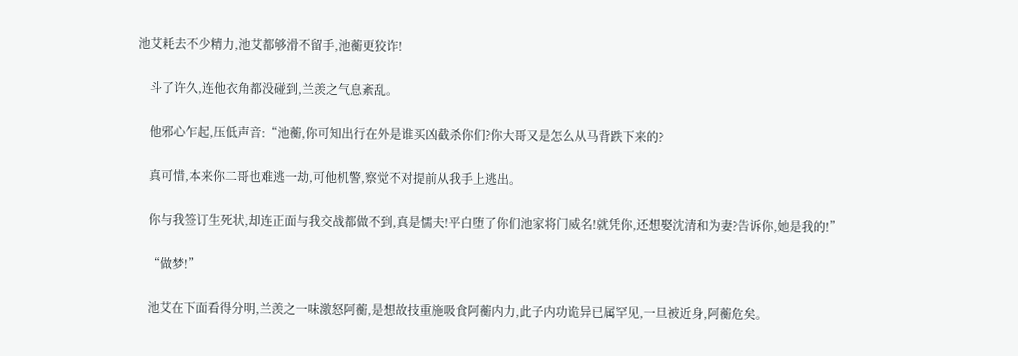池艾耗去不少精力,池艾都够滑不留手,池蘅更狡诈!

    斗了许久,连他衣角都没碰到,兰羡之气息紊乱。

    他邪心乍起,压低声音:“池蘅,你可知出行在外是谁买凶截杀你们?你大哥又是怎么从马背跌下来的?

    真可惜,本来你二哥也难逃一劫,可他机警,察觉不对提前从我手上逃出。

    你与我签订生死状,却连正面与我交战都做不到,真是懦夫!平白堕了你们池家将门威名!就凭你,还想娶沈清和为妻?告诉你,她是我的!”

    “做梦!”

    池艾在下面看得分明,兰羡之一味激怒阿蘅,是想故技重施吸食阿蘅内力,此子内功诡异已属罕见,一旦被近身,阿蘅危矣。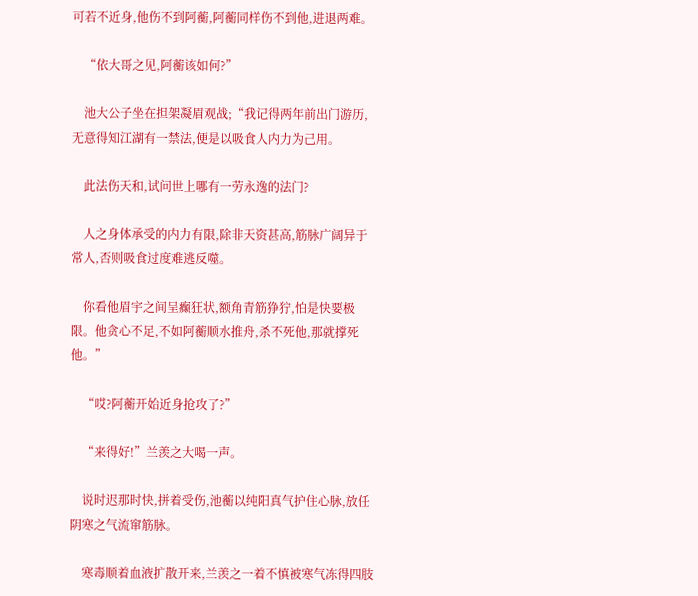可若不近身,他伤不到阿蘅,阿蘅同样伤不到他,进退两难。

    “依大哥之见,阿蘅该如何?”

    池大公子坐在担架凝眉观战;“我记得两年前出门游历,无意得知江湖有一禁法,便是以吸食人内力为己用。

    此法伤天和,试问世上哪有一劳永逸的法门?

    人之身体承受的内力有限,除非天资甚高,筋脉广阔异于常人,否则吸食过度难逃反噬。

    你看他眉宇之间呈癫狂状,额角青筋狰狞,怕是快要极限。他贪心不足,不如阿蘅顺水推舟,杀不死他,那就撑死他。”

    “哎?阿蘅开始近身抢攻了?”

    “来得好!”兰羡之大喝一声。

    说时迟那时快,拼着受伤,池蘅以纯阳真气护住心脉,放任阴寒之气流窜筋脉。

    寒毒顺着血液扩散开来,兰羡之一着不慎被寒气冻得四肢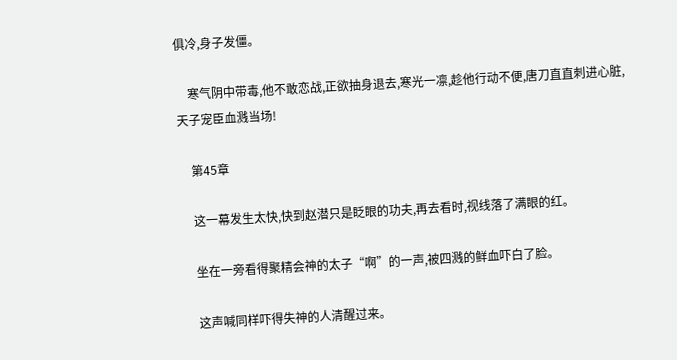俱冷,身子发僵。

    寒气阴中带毒,他不敢恋战,正欲抽身退去,寒光一凛,趁他行动不便,唐刀直直刺进心脏,天子宠臣血溅当场!

    第45章

    这一幕发生太快,快到赵潜只是眨眼的功夫,再去看时,视线落了满眼的红。

    坐在一旁看得聚精会神的太子“啊”的一声,被四溅的鲜血吓白了脸。

    这声喊同样吓得失神的人清醒过来。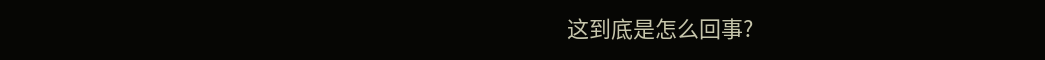这到底是怎么回事?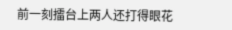前一刻擂台上两人还打得眼花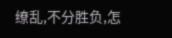缭乱,不分胜负,怎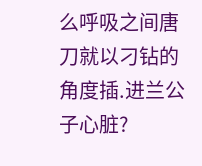么呼吸之间唐刀就以刁钻的角度插.进兰公子心脏?